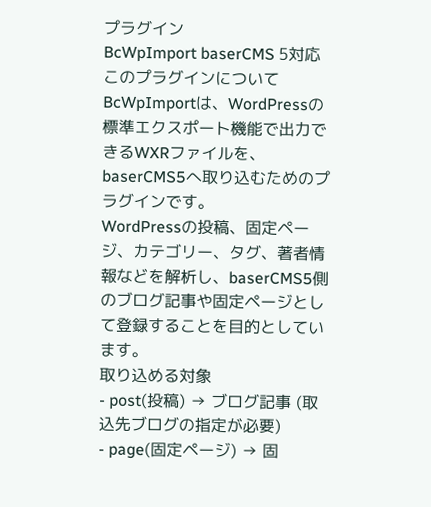プラグイン
BcWpImport baserCMS 5対応
このプラグインについて
BcWpImportは、WordPressの標準エクスポート機能で出力できるWXRファイルを、baserCMS5へ取り込むためのプラグインです。
WordPressの投稿、固定ページ、カテゴリー、タグ、著者情報などを解析し、baserCMS5側のブログ記事や固定ページとして登録することを目的としています。
取り込める対象
- post(投稿) → ブログ記事 (取込先ブログの指定が必要)
- page(固定ページ) → 固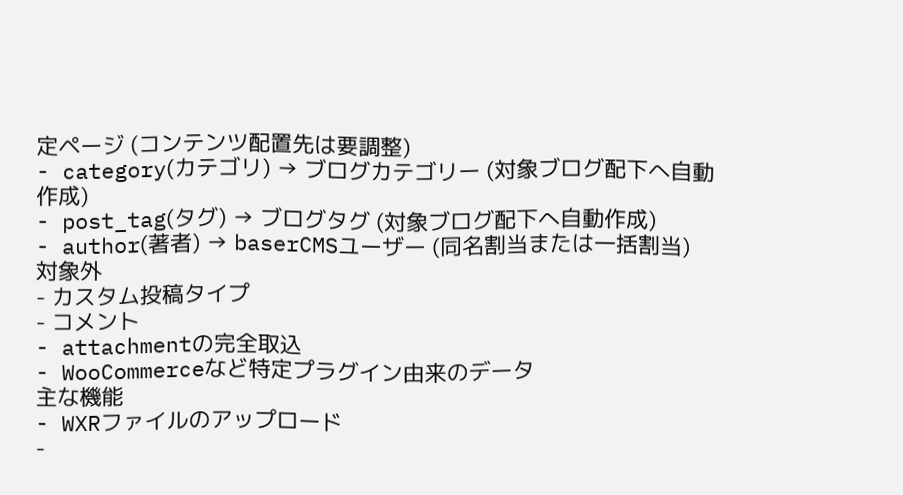定ページ (コンテンツ配置先は要調整)
- category(カテゴリ) → ブログカテゴリー (対象ブログ配下へ自動作成)
- post_tag(タグ) → ブログタグ (対象ブログ配下へ自動作成)
- author(著者) → baserCMSユーザー (同名割当または一括割当)
対象外
- カスタム投稿タイプ
- コメント
- attachmentの完全取込
- WooCommerceなど特定プラグイン由来のデータ
主な機能
- WXRファイルのアップロード
-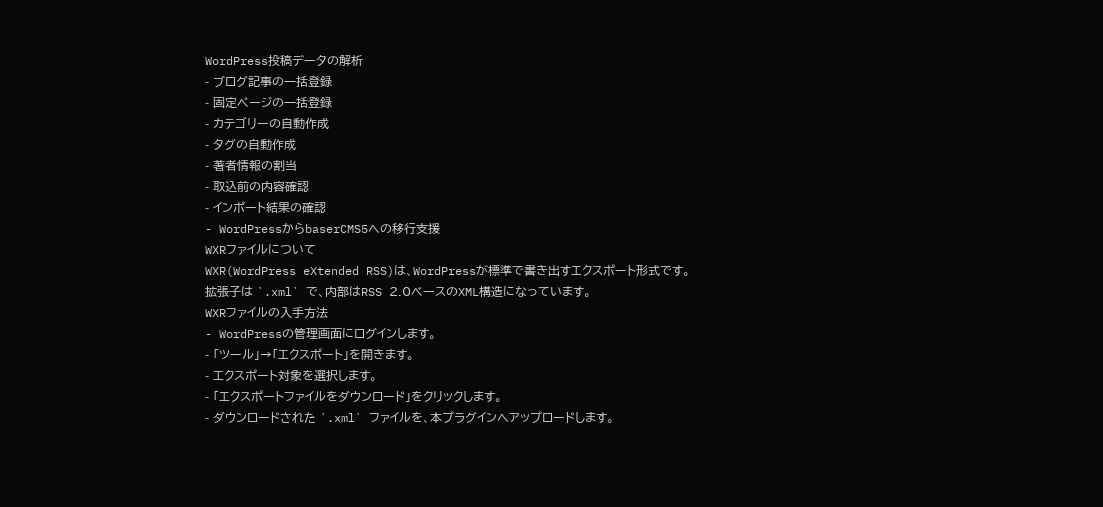WordPress投稿データの解析
- ブログ記事の一括登録
- 固定ページの一括登録
- カテゴリーの自動作成
- タグの自動作成
- 著者情報の割当
- 取込前の内容確認
- インポート結果の確認
- WordPressからbaserCMS5への移行支援
WXRファイルについて
WXR(WordPress eXtended RSS)は、WordPressが標準で書き出すエクスポート形式です。
拡張子は `.xml` で、内部はRSS 2.0ベースのXML構造になっています。
WXRファイルの入手方法
- WordPressの管理画面にログインします。
- 「ツール」→「エクスポート」を開きます。
- エクスポート対象を選択します。
- 「エクスポートファイルをダウンロード」をクリックします。
- ダウンロードされた `.xml` ファイルを、本プラグインへアップロードします。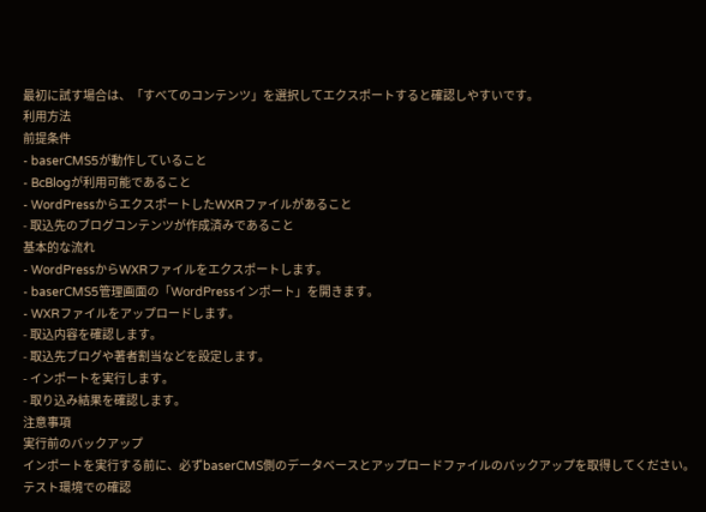最初に試す場合は、「すべてのコンテンツ」を選択してエクスポートすると確認しやすいです。
利用方法
前提条件
- baserCMS5が動作していること
- BcBlogが利用可能であること
- WordPressからエクスポートしたWXRファイルがあること
- 取込先のブログコンテンツが作成済みであること
基本的な流れ
- WordPressからWXRファイルをエクスポートします。
- baserCMS5管理画面の「WordPressインポート」を開きます。
- WXRファイルをアップロードします。
- 取込内容を確認します。
- 取込先ブログや著者割当などを設定します。
- インポートを実行します。
- 取り込み結果を確認します。
注意事項
実行前のバックアップ
インポートを実行する前に、必ずbaserCMS側のデータベースとアップロードファイルのバックアップを取得してください。
テスト環境での確認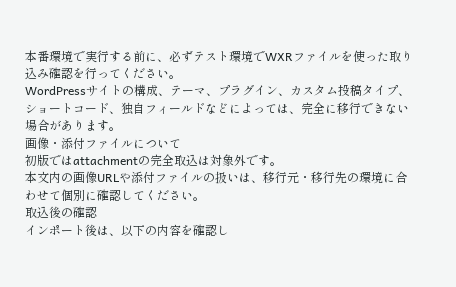本番環境で実行する前に、必ずテスト環境でWXRファイルを使った取り込み確認を行ってください。
WordPressサイトの構成、テーマ、プラグイン、カスタム投稿タイプ、ショートコード、独自フィールドなどによっては、完全に移行できない場合があります。
画像・添付ファイルについて
初版ではattachmentの完全取込は対象外です。
本文内の画像URLや添付ファイルの扱いは、移行元・移行先の環境に合わせて個別に確認してください。
取込後の確認
インポート後は、以下の内容を確認し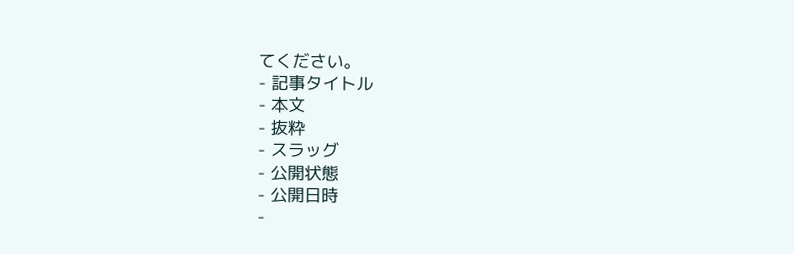てください。
- 記事タイトル
- 本文
- 抜粋
- スラッグ
- 公開状態
- 公開日時
-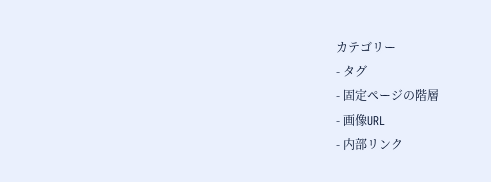カテゴリー
- タグ
- 固定ページの階層
- 画像URL
- 内部リンク